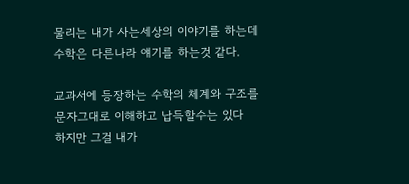물리는 내가 사는세상의 이야기를 하는데 수학은 다른나라 얘기를 하는것 같다.

교과서에 등장하는 수학의 체계와 구조를 문자그대로 이해하고 납득할수는 있다
하지만 그걸 내가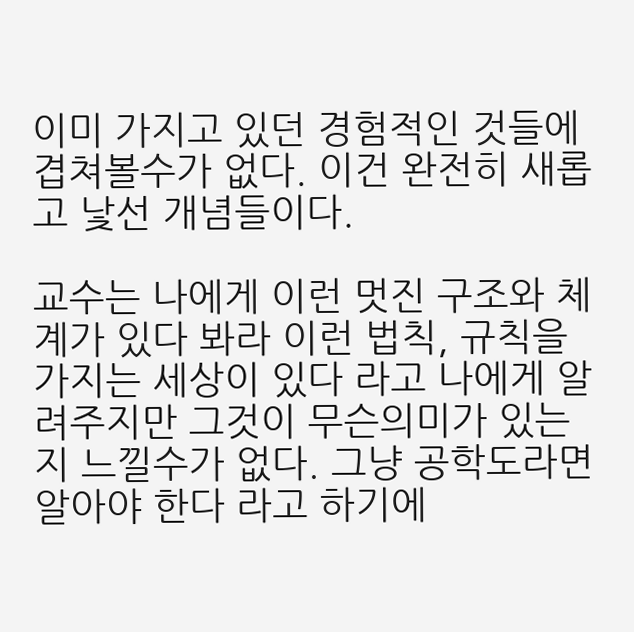이미 가지고 있던 경험적인 것들에 겹쳐볼수가 없다. 이건 완전히 새롭고 낯선 개념들이다.

교수는 나에게 이런 멋진 구조와 체계가 있다 봐라 이런 법칙, 규칙을 가지는 세상이 있다 라고 나에게 알려주지만 그것이 무슨의미가 있는지 느낄수가 없다. 그냥 공학도라면 알아야 한다 라고 하기에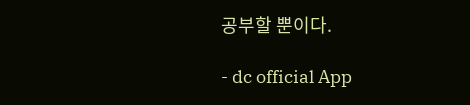공부할 뿐이다.

- dc official App